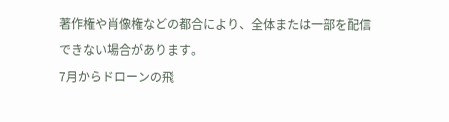著作権や肖像権などの都合により、全体または一部を配信できない場合があります。
7月からドローンの飛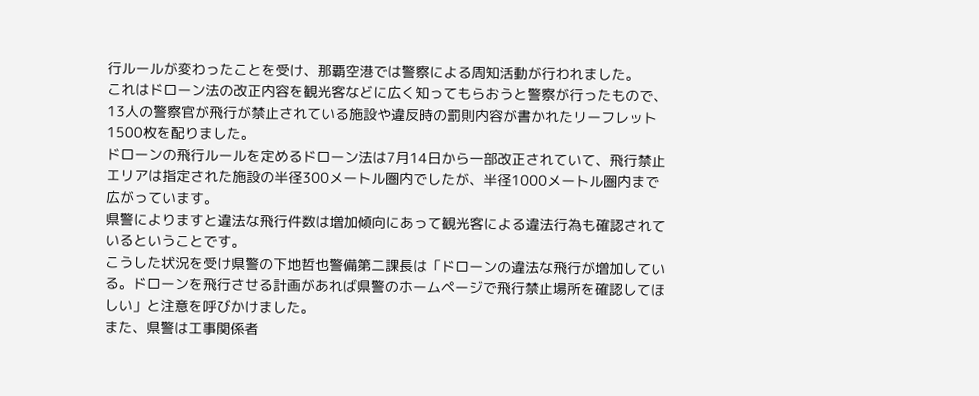行ルールが変わったことを受け、那覇空港では警察による周知活動が行われました。
これはドローン法の改正内容を観光客などに広く知ってもらおうと警察が行ったもので、13人の警察官が飛行が禁止されている施設や違反時の罰則内容が書かれたリーフレット1500枚を配りました。
ドローンの飛行ルールを定めるドローン法は7月14日から一部改正されていて、飛行禁止エリアは指定された施設の半径300メートル圏内でしたが、半径1000メートル圏内まで広がっています。
県警によりますと違法な飛行件数は増加傾向にあって観光客による違法行為も確認されているということです。
こうした状況を受け県警の下地哲也警備第二課長は「ドローンの違法な飛行が増加している。ドローンを飛行させる計画があれば県警のホームページで飛行禁止場所を確認してほしい」と注意を呼びかけました。
また、県警は工事関係者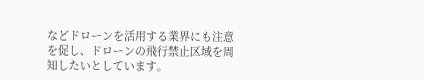などドローンを活用する業界にも注意を促し、ドローンの飛行禁止区域を周知したいとしています。